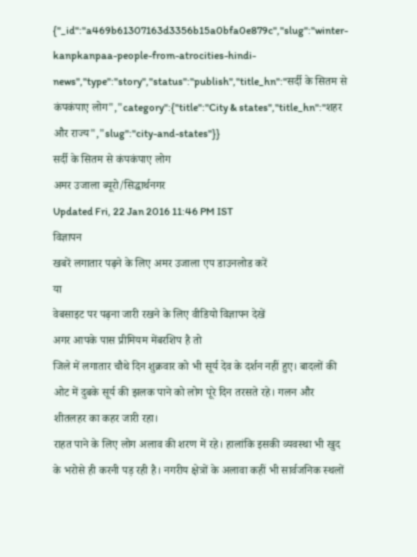{"_id":"a469b61307163d3356b15a0bfa0e879c","slug":"winter-kanpkanpaa-people-from-atrocities-hindi-news","type":"story","status":"publish","title_hn":"सर्दी के सितम से कंपकंपाए लोग","category":{"title":"City & states","title_hn":"शहर और राज्य","slug":"city-and-states"}}
सर्दी के सितम से कंपकंपाए लोग
अमर उजाला ब्यूरो/सिद्धार्थनगर
Updated Fri, 22 Jan 2016 11:46 PM IST
विज्ञापन
खबरें लगातार पढ़ने के लिए अमर उजाला एप डाउनलोड करें
या
वेबसाइट पर पढ़ना जारी रखने के लिए वीडियो विज्ञापन देखें
अगर आपके पास प्रीमियम मेंबरशिप है तो
जिले में लगातार चौथे दिन शुक्रवार को भी सूर्य देव के दर्शन नहीं हुए। बादलों की ओट में दुबके सूर्य की झलक पाने को लोग पूरे दिन तरसते रहे। गलन और शीतलहर का कहर जारी रहा।
राहत पाने के लिए लोग अलाव की शरण में रहे। हालांकि इसकी व्यवस्था भी खुद के भरोसे ही करनी पड़ रही है। नगरीय क्षेत्रों के अलावा कहीं भी सार्वजनिक स्थलों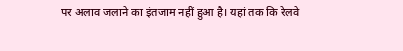पर अलाव जलाने का इंतजाम नहीं हुआ है। यहां तक कि रेलवे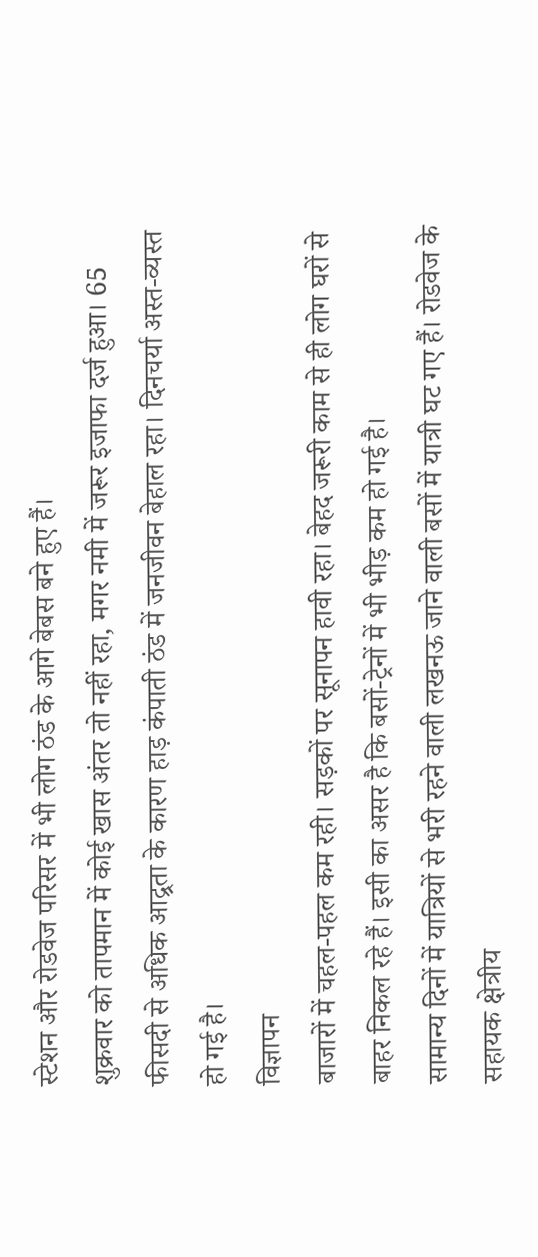स्टेशन और रोडवेज परिसर में भी लोग ठंड के आगे बेबस बने हुए हैं।
शुक्रवार को तापमान में कोई खास अंतर तो नहीं रहा, मगर नमी में जरूर इजाफा दर्ज हुआ। 65 फीसदी से अधिक आद्र्रता के कारण हाड़ कंपाती ठंड में जनजीवन बेहाल रहा। दिनचर्या अस्त-व्यस्त हो गई है।
विज्ञापन
बाजारों में चहल-पहल कम रही। सड़कों पर सूनापन हावी रहा। बेहद जरूरी काम से ही लोग घरों से बाहर निकल रहे हैं। इसी का असर है कि बसों-ट्रेनों में भी भीड़ कम हो गई है।
सामान्य दिनों में यात्रियों से भरी रहने वाली लखनऊ जाने वाली बसों में यात्री घट गए हैं। रोडवेज के सहायक क्षेत्रीय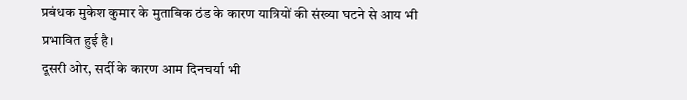प्रबंधक मुकेश कुमार के मुताबिक ठंड के कारण यात्रियों की संख्या घटने से आय भी प्रभावित हुई है।
दूसरी ओर, सर्दी के कारण आम दिनचर्या भी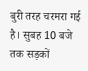बुरी तरह चरमरा गई है। सुबह 10 बजे तक सड़कों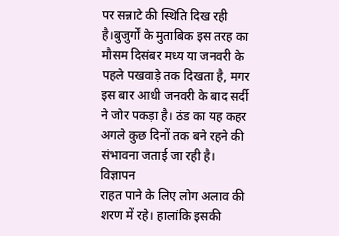पर सन्नाटे की स्थिति दिख रही है।बुजुर्गों के मुताबिक इस तरह का मौसम दिसंबर मध्य या जनवरी के पहले पखवाड़े तक दिखता है, मगर इस बार आधी जनवरी के बाद सर्दी ने जोर पकड़ा है। ठंड का यह कहर अगले कुछ दिनों तक बने रहने की संभावना जताई जा रही है।
विज्ञापन
राहत पाने के लिए लोग अलाव की शरण में रहे। हालांकि इसकी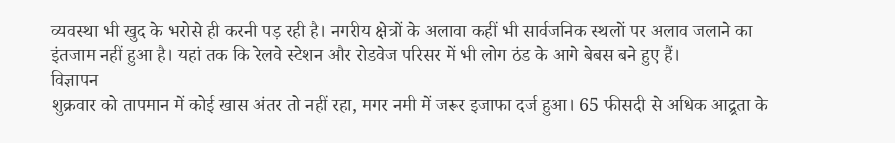व्यवस्था भी खुद के भरोसे ही करनी पड़ रही है। नगरीय क्षेत्रों के अलावा कहीं भी सार्वजनिक स्थलों पर अलाव जलाने का इंतजाम नहीं हुआ है। यहां तक कि रेलवे स्टेशन और रोडवेज परिसर में भी लोग ठंड के आगे बेबस बने हुए हैं।
विज्ञापन
शुक्रवार को तापमान में कोई खास अंतर तो नहीं रहा, मगर नमी में जरूर इजाफा दर्ज हुआ। 65 फीसदी से अधिक आद्र्रता के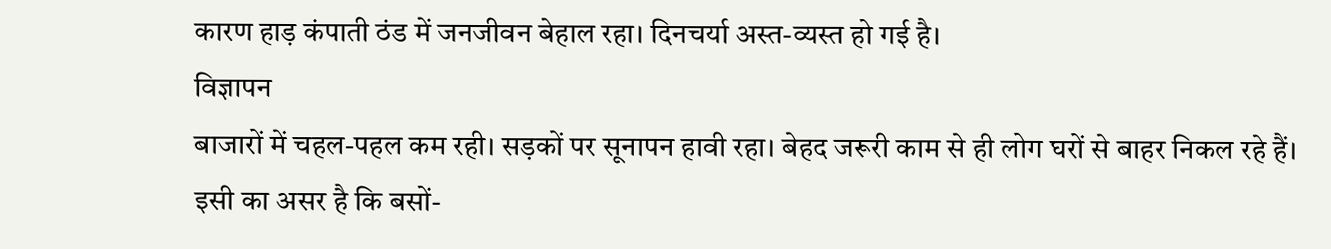कारण हाड़ कंपाती ठंड में जनजीवन बेहाल रहा। दिनचर्या अस्त-व्यस्त हो गई है।
विज्ञापन
बाजारों में चहल-पहल कम रही। सड़कों पर सूनापन हावी रहा। बेहद जरूरी काम से ही लोग घरों से बाहर निकल रहे हैं। इसी का असर है कि बसों-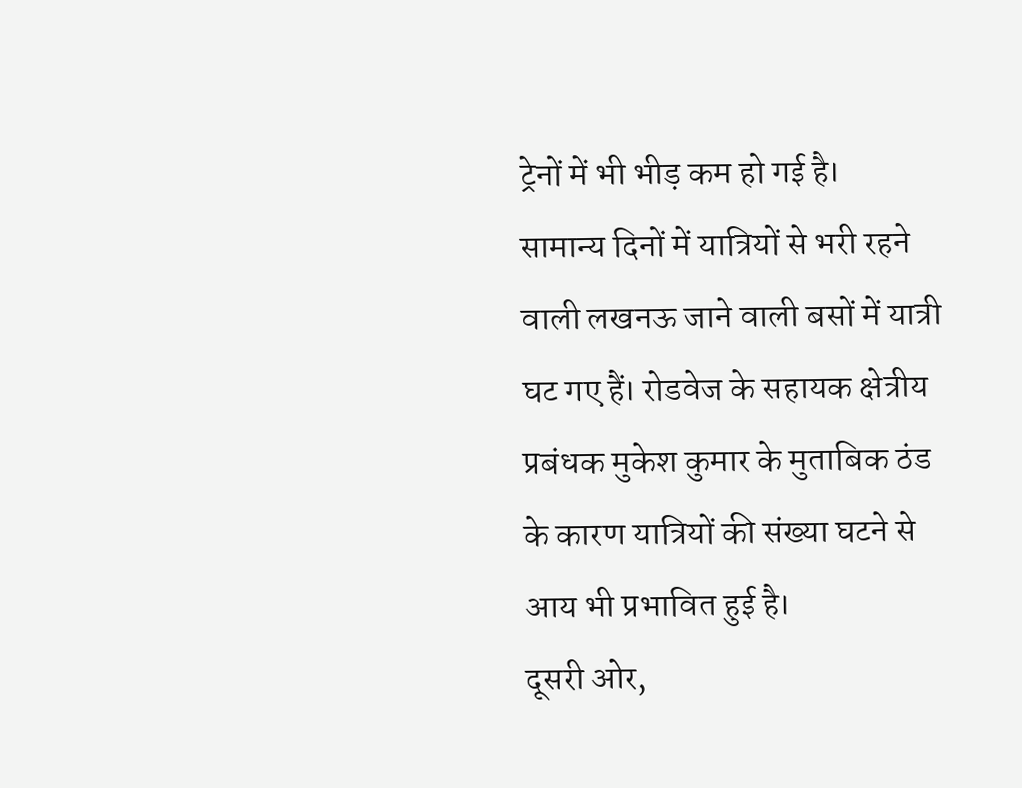ट्रेनों में भी भीड़ कम हो गई है।
सामान्य दिनों में यात्रियों से भरी रहने वाली लखनऊ जाने वाली बसों में यात्री घट गए हैं। रोडवेज के सहायक क्षेत्रीय प्रबंधक मुकेश कुमार के मुताबिक ठंड के कारण यात्रियों की संख्या घटने से आय भी प्रभावित हुई है।
दूसरी ओर,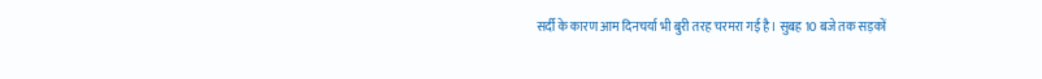सर्दी के कारण आम दिनचर्या भी बुरी तरह चरमरा गई है। सुबह 10 बजे तक सड़कों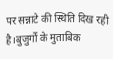पर सन्नाटे की स्थिति दिख रही है।बुजुर्गों के मुताबिक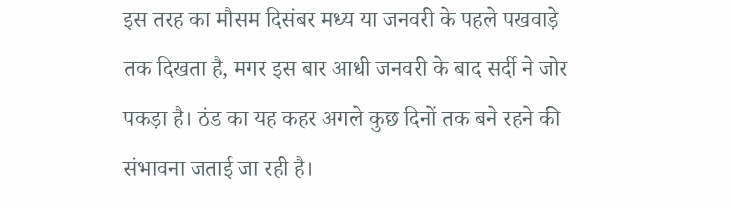इस तरह का मौसम दिसंबर मध्य या जनवरी के पहले पखवाड़े तक दिखता है, मगर इस बार आधी जनवरी के बाद सर्दी ने जोर पकड़ा है। ठंड का यह कहर अगले कुछ दिनों तक बने रहने की संभावना जताई जा रही है।